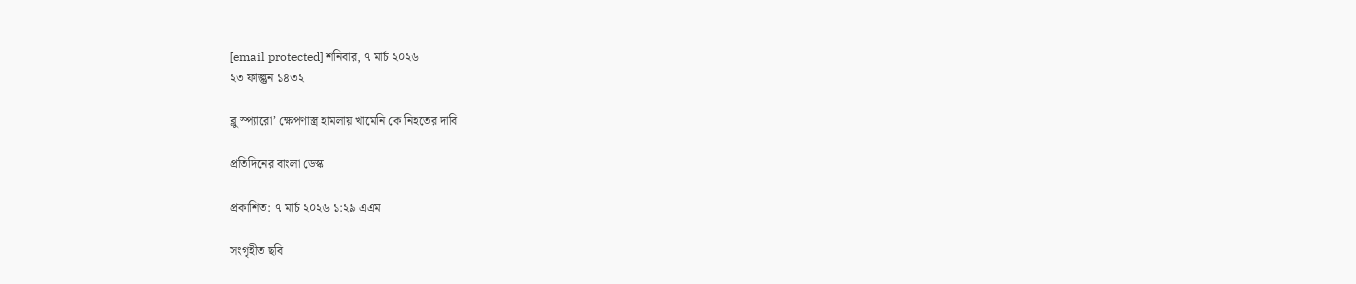[email protected] শনিবার, ৭ মার্চ ২০২৬
২৩ ফাল্গুন ১৪৩২

ব্লু স্প্যারো’ ক্ষেপণাস্ত্র হামলায় খামেনি কে নিহতের দাবি

প্রতিদিনের বাংলা ডেস্ক

প্রকাশিত: ৭ মার্চ ২০২৬ ১:২৯ এএম

সংগৃহীত ছবি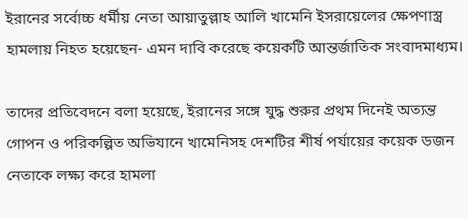ইরানের সর্বোচ্চ ধর্মীয় নেতা আয়াতুল্লাহ আলি খামেনি ইসরায়েলের ক্ষেপণাস্ত্র হামলায় নিহত হয়েছেন- এমন দাবি করেছে কয়েকটি আন্তর্জাতিক সংবাদমাধ্যম।

তাদের প্রতিবেদনে বলা হয়েছে, ইরানের সঙ্গে যুদ্ধ শুরুর প্রথম দিনেই অত্যন্ত গোপন ও পরিকল্পিত অভিযানে খামেনিসহ দেশটির শীর্ষ পর্যায়ের কয়েক ডজন নেতাকে লক্ষ্য করে হামলা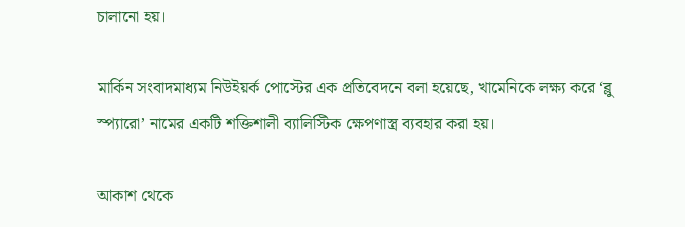চালানো হয়।

মার্কিন সংবাদমাধ্যম নিউইয়র্ক পোস্টের এক প্রতিবেদনে বলা হয়েছে, খামেনিকে লক্ষ্য করে ‘ব্লু স্প্যারো’ নামের একটি শক্তিশালী ব্যালিস্টিক ক্ষেপণাস্ত্র ব্যবহার করা হয়।

আকাশ থেকে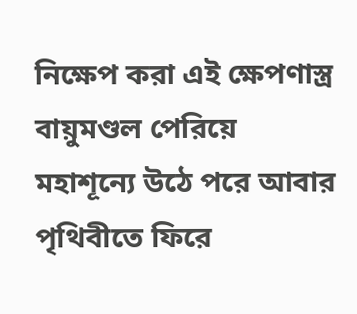নিক্ষেপ করা এই ক্ষেপণাস্ত্র বায়ুমণ্ডল পেরিয়ে মহাশূন্যে উঠে পরে আবার পৃথিবীতে ফিরে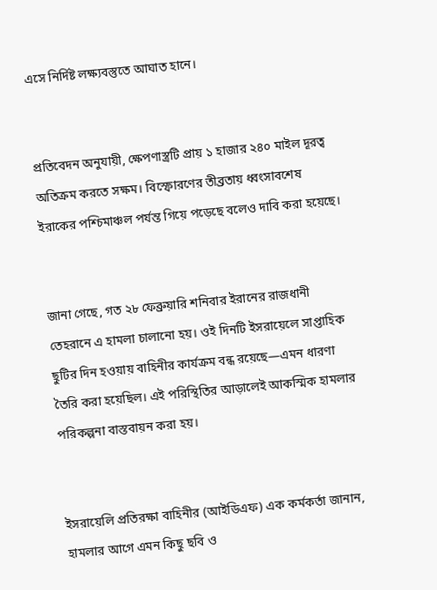এসে নির্দিষ্ট লক্ষ্যবস্তুতে আঘাত হানে।


প্রতিবেদন অনুযায়ী, ক্ষেপণাস্ত্রটি প্রায় ১ হাজার ২৪০ মাইল দূরত্ব অতিক্রম করতে সক্ষম। বিস্ফোরণের তীব্রতায় ধ্বংসাবশেষ ইরাকের পশ্চিমাঞ্চল পর্যন্ত গিয়ে পড়েছে বলেও দাবি করা হয়েছে।


জানা গেছে, গত ২৮ ফেব্রুয়ারি শনিবার ইরানের রাজধানী তেহরানে এ হামলা চালানো হয়। ওই দিনটি ইসরায়েলে সাপ্তাহিক ছুটির দিন হওয়ায় বাহিনীর কার্যক্রম বন্ধ রয়েছে—এমন ধারণা তৈরি করা হয়েছিল। এই পরিস্থিতির আড়ালেই আকস্মিক হামলার পরিকল্পনা বাস্তবায়ন করা হয়।


ইসরায়েলি প্রতিরক্ষা বাহিনীর (আইডিএফ) এক কর্মকর্তা জানান, হামলার আগে এমন কিছু ছবি ও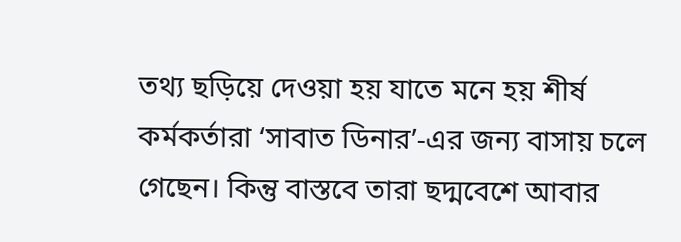তথ্য ছড়িয়ে দেওয়া হয় যাতে মনে হয় শীর্ষ কর্মকর্তারা ‘সাবাত ডিনার’-এর জন্য বাসায় চলে গেছেন। কিন্তু বাস্তবে তারা ছদ্মবেশে আবার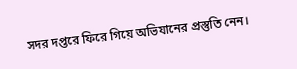সদর দপ্তরে ফিরে গিয়ে অভিযানের প্রস্তুতি নেন।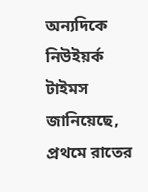অন্যদিকে নিউইয়র্ক টাইমস জানিয়েছে, প্রথমে রাতের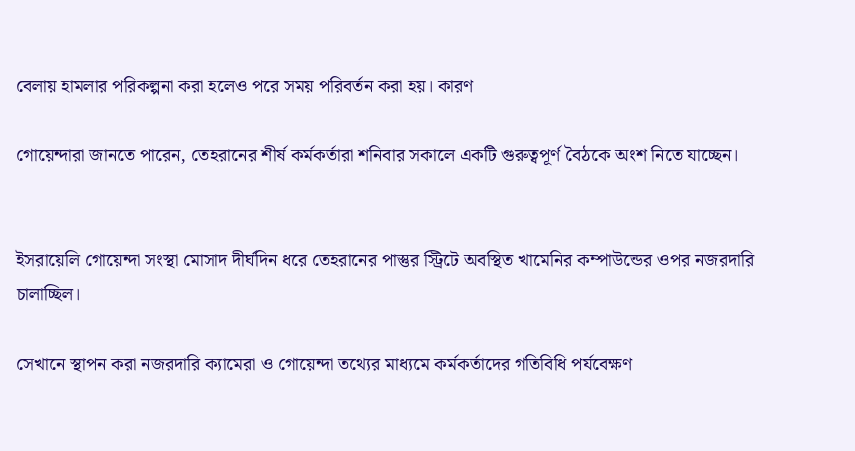বেলায় হামলার পরিকল্পনা করা হলেও পরে সময় পরিবর্তন করা হয়। কারণ

গোয়েন্দারা জানতে পারেন, তেহরানের শীর্ষ কর্মকর্তারা শনিবার সকালে একটি গুরুত্বপূর্ণ বৈঠকে অংশ নিতে যাচ্ছেন।


ইসরায়েলি গোয়েন্দা সংস্থা মোসাদ দীর্ঘদিন ধরে তেহরানের পাস্তুর স্ট্রিটে অবস্থিত খামেনির কম্পাউন্ডের ওপর নজরদারি চালাচ্ছিল।

সেখানে স্থাপন করা নজরদারি ক্যামেরা ও গোয়েন্দা তথ্যের মাধ্যমে কর্মকর্তাদের গতিবিধি পর্যবেক্ষণ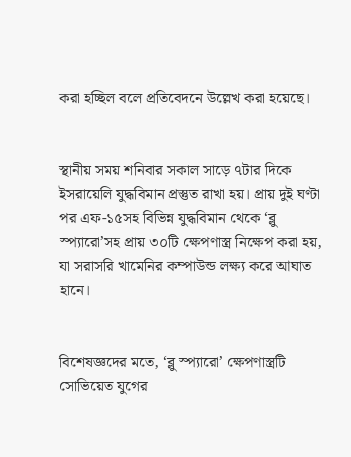করা হচ্ছিল বলে প্রতিবেদনে উল্লেখ করা হয়েছে।


স্থানীয় সময় শনিবার সকাল সাড়ে ৭টার দিকে ইসরায়েলি যুদ্ধবিমান প্রস্তুত রাখা হয়। প্রায় দুই ঘণ্টা পর এফ-১৫সহ বিভিন্ন যুদ্ধবিমান থেকে ‘ব্লু স্প্যারো’সহ প্রায় ৩০টি ক্ষেপণাস্ত্র নিক্ষেপ করা হয়, যা সরাসরি খামেনির কম্পাউন্ড লক্ষ্য করে আঘাত হানে।


বিশেষজ্ঞদের মতে, ‘ব্লু স্প্যারো’ ক্ষেপণাস্ত্রটি সোভিয়েত যুগের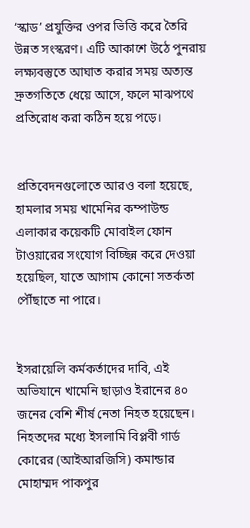‘স্কাড’ প্রযুক্তির ওপর ভিত্তি করে তৈরি উন্নত সংস্করণ। এটি আকাশে উঠে পুনরায় লক্ষ্যবস্তুতে আঘাত করার সময় অত্যন্ত দ্রুতগতিতে ধেয়ে আসে, ফলে মাঝপথে প্রতিরোধ করা কঠিন হয়ে পড়ে।


প্রতিবেদনগুলোতে আরও বলা হয়েছে, হামলার সময় খামেনির কম্পাউন্ড এলাকার কয়েকটি মোবাইল ফোন টাওয়ারের সংযোগ বিচ্ছিন্ন করে দেওয়া হয়েছিল, যাতে আগাম কোনো সতর্কতা পৌঁছাতে না পারে।


ইসরায়েলি কর্মকর্তাদের দাবি, এই অভিযানে খামেনি ছাড়াও ইরানের ৪০ জনের বেশি শীর্ষ নেতা নিহত হয়েছেন। নিহতদের মধ্যে ইসলামি বিপ্লবী গার্ড কোরের (আইআরজিসি) কমান্ডার মোহাম্মদ পাকপুর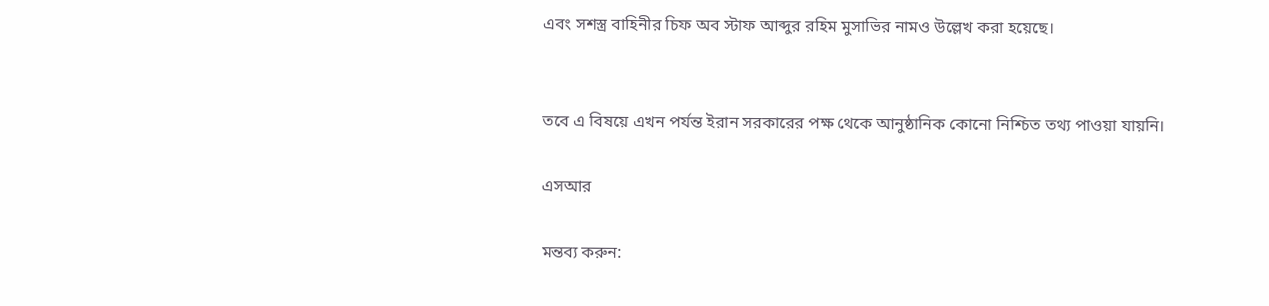এবং সশস্ত্র বাহিনীর চিফ অব স্টাফ আব্দুর রহিম মুসাভির নামও উল্লেখ করা হয়েছে।


তবে এ বিষয়ে এখন পর্যন্ত ইরান সরকারের পক্ষ থেকে আনুষ্ঠানিক কোনো নিশ্চিত তথ্য পাওয়া যায়নি।

এসআর

মন্তব্য করুন: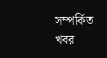সম্পর্কিত খবর